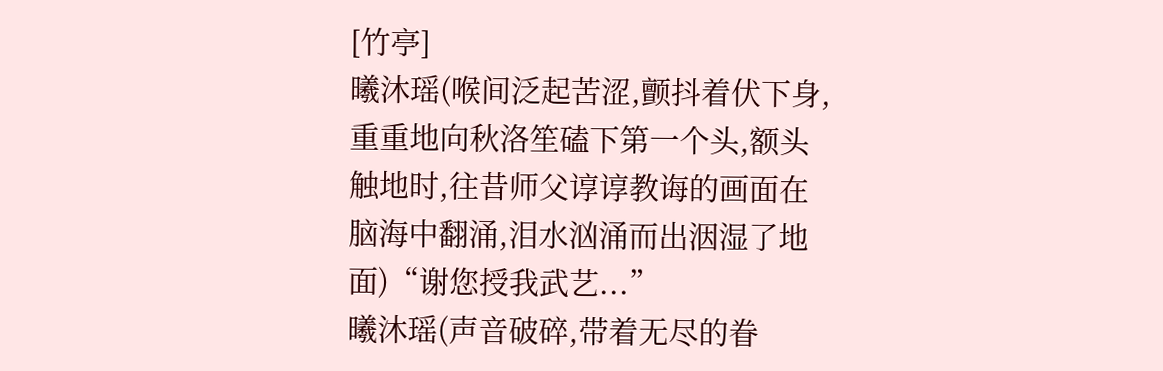[竹亭]
曦沐瑶(喉间泛起苦涩,颤抖着伏下身,重重地向秋洛笙磕下第一个头,额头触地时,往昔师父谆谆教诲的画面在脑海中翻涌,泪水汹涌而出洇湿了地面)“谢您授我武艺...”
曦沐瑶(声音破碎,带着无尽的眷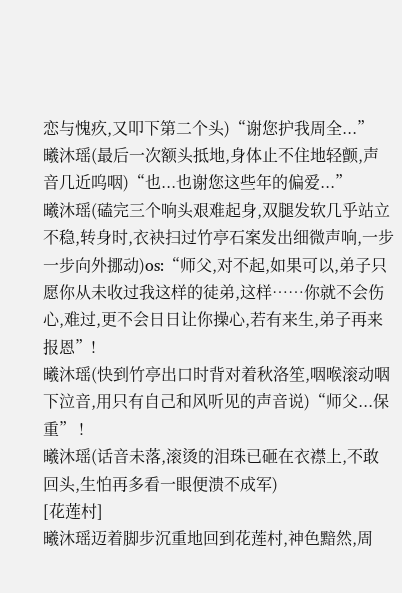恋与愧疚,又叩下第二个头)“谢您护我周全...”
曦沐瑶(最后一次额头抵地,身体止不住地轻颤,声音几近呜咽)“也...也谢您这些年的偏爱...”
曦沐瑶(磕完三个响头艰难起身,双腿发软几乎站立不稳,转身时,衣袂扫过竹亭石案发出细微声响,一步一步向外挪动)os:“师父,对不起,如果可以,弟子只愿你从未收过我这样的徒弟,这样……你就不会伤心,难过,更不会日日让你操心,若有来生,弟子再来报恩”!
曦沐瑶(快到竹亭出口时背对着秋洛笙,咽喉滚动咽下泣音,用只有自己和风听见的声音说)“师父...保重” !
曦沐瑶(话音未落,滚烫的泪珠已砸在衣襟上,不敢回头,生怕再多看一眼便溃不成军)
[花莲村]
曦沐瑶迈着脚步沉重地回到花莲村,神色黯然,周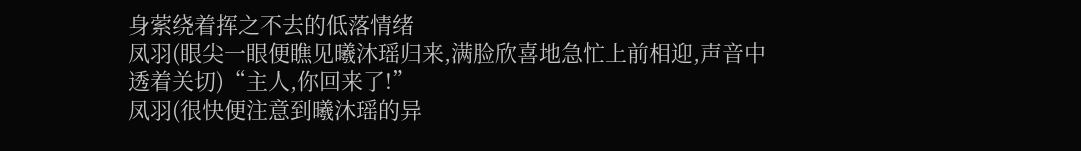身萦绕着挥之不去的低落情绪
凤羽(眼尖一眼便瞧见曦沐瑶归来,满脸欣喜地急忙上前相迎,声音中透着关切)“主人,你回来了!”
凤羽(很快便注意到曦沐瑶的异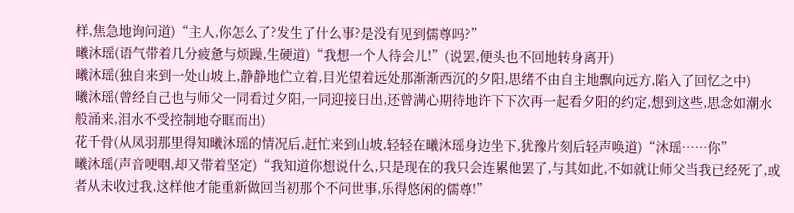样,焦急地询问道)“主人,你怎么了?发生了什么事?是没有见到儒尊吗?”
曦沐瑶(语气带着几分疲惫与烦躁,生硬道)“我想一个人待会儿!”(说罢,便头也不回地转身离开)
曦沐瑶(独自来到一处山坡上,静静地伫立着,目光望着远处那渐渐西沉的夕阳,思绪不由自主地飘向远方,陷入了回忆之中)
曦沐瑶(曾经自己也与师父一同看过夕阳,一同迎接日出,还曾满心期待地许下下次再一起看夕阳的约定,想到这些,思念如潮水般涌来,泪水不受控制地夺眶而出)
花千骨(从凤羽那里得知曦沐瑶的情况后,赶忙来到山坡,轻轻在曦沐瑶身边坐下,犹豫片刻后轻声唤道)“沐瑶……你”
曦沐瑶(声音哽咽,却又带着坚定)“我知道你想说什么,只是现在的我只会连累他罢了,与其如此,不如就让师父当我已经死了,或者从未收过我,这样他才能重新做回当初那个不问世事,乐得悠闲的儒尊!”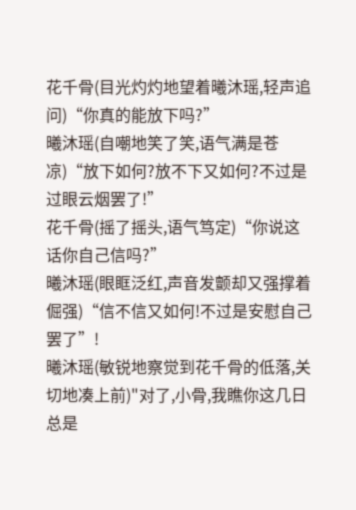花千骨(目光灼灼地望着曦沐瑶,轻声追问)“你真的能放下吗?”
曦沐瑶(自嘲地笑了笑,语气满是苍凉)“放下如何?放不下又如何?不过是过眼云烟罢了!”
花千骨(摇了摇头,语气笃定)“你说这话你自己信吗?”
曦沐瑶(眼眶泛红,声音发颤却又强撑着倔强)“信不信又如何!不过是安慰自己罢了”!
曦沐瑶(敏锐地察觉到花千骨的低落,关切地凑上前)"对了,小骨,我瞧你这几日总是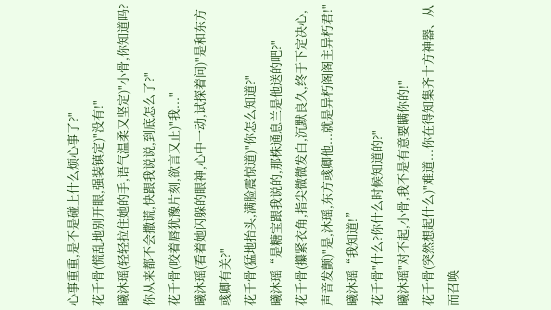心事重重,是不是碰上什么烦心事了?"
花千骨(慌乱地别开眼,强装镇定)"没有!"
曦沐瑶(轻轻拉住她的手,语气温柔又坚定)"小骨,你知道吗?你从来都不会撒谎,快跟我说说,到底怎么了?"
花千骨(咬着唇犹豫片刻,欲言又止)"我..."
曦沐瑶(看着她闪躲的眼神,心中一动,试探着问)"是和东方彧卿有关?"
花千骨(猛地抬头,满脸震惊道)"你怎么知道?"
曦沐瑶“是糖宝跟我说的,那株通息兰是他送的吧?"
花千骨(攥紧衣角,指尖微微发白,沉默良久,终于下定决心,声音发颤)"是,沐瑶,东方彧卿他...就是异朽阁阁主异朽君!"
曦沐瑶“我知道!”
花千骨"什么?你什么时候知道的?"
曦沐瑶"对不起,小骨,我不是有意要瞒你的!"
花千骨(突然想起什么)"难道...你在得知集齐十方神器、从而召唤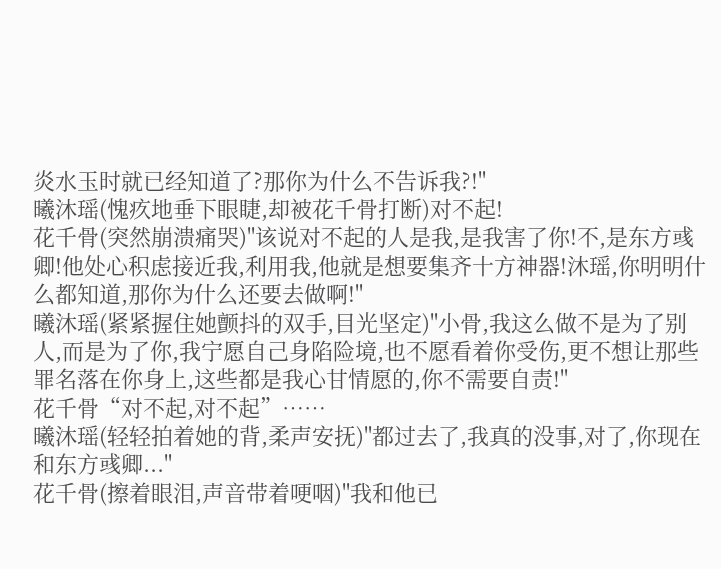炎水玉时就已经知道了?那你为什么不告诉我?!"
曦沐瑶(愧疚地垂下眼睫,却被花千骨打断)对不起!
花千骨(突然崩溃痛哭)"该说对不起的人是我,是我害了你!不,是东方彧卿!他处心积虑接近我,利用我,他就是想要集齐十方神器!沐瑶,你明明什么都知道,那你为什么还要去做啊!"
曦沐瑶(紧紧握住她颤抖的双手,目光坚定)"小骨,我这么做不是为了别人,而是为了你,我宁愿自己身陷险境,也不愿看着你受伤,更不想让那些罪名落在你身上,这些都是我心甘情愿的,你不需要自责!"
花千骨“对不起,对不起”……
曦沐瑶(轻轻拍着她的背,柔声安抚)"都过去了,我真的没事,对了,你现在和东方彧卿..."
花千骨(擦着眼泪,声音带着哽咽)"我和他已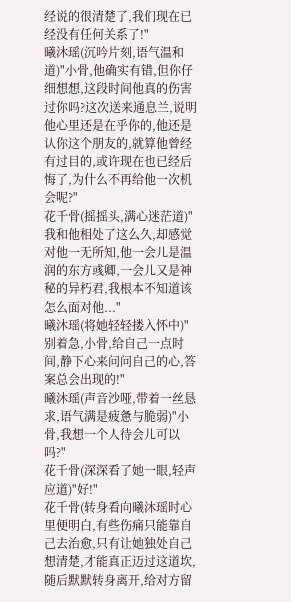经说的很清楚了,我们现在已经没有任何关系了!"
曦沐瑶(沉吟片刻,语气温和道)"小骨,他确实有错,但你仔细想想,这段时间他真的伤害过你吗?这次送来通息兰,说明他心里还是在乎你的,他还是认你这个朋友的,就算他曾经有过目的,或许现在也已经后悔了,为什么不再给他一次机会呢?"
花千骨(摇摇头,满心迷茫道)"我和他相处了这么久,却感觉对他一无所知,他一会儿是温润的东方彧卿,一会儿又是神秘的异朽君,我根本不知道该怎么面对他..."
曦沐瑶(将她轻轻搂入怀中)"别着急,小骨,给自己一点时间,静下心来问问自己的心,答案总会出现的!"
曦沐瑶(声音沙哑,带着一丝恳求,语气满是疲惫与脆弱)"小骨,我想一个人待会儿可以吗?"
花千骨(深深看了她一眼,轻声应道)"好!"
花千骨(转身看向曦沐瑶时心里便明白,有些伤痛只能靠自己去治愈,只有让她独处自己想清楚,才能真正迈过这道坎,随后默默转身离开,给对方留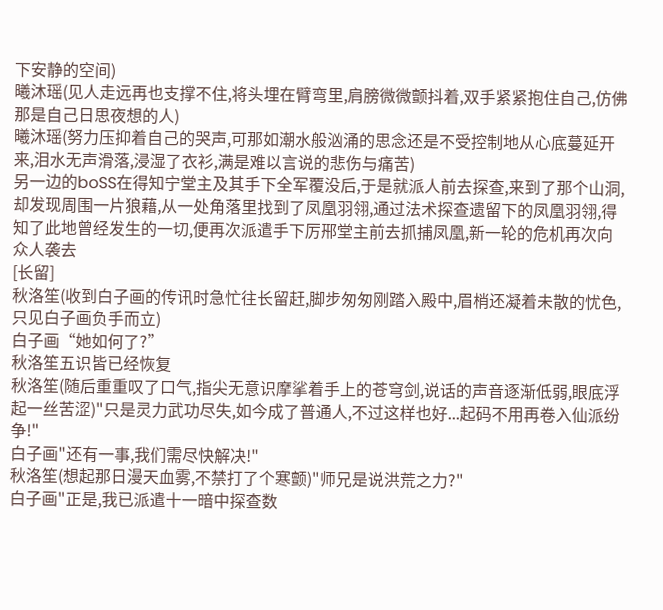下安静的空间)
曦沐瑶(见人走远再也支撑不住,将头埋在臂弯里,肩膀微微颤抖着,双手紧紧抱住自己,仿佛那是自己日思夜想的人)
曦沐瑶(努力压抑着自己的哭声,可那如潮水般汹涌的思念还是不受控制地从心底蔓延开来,泪水无声滑落,浸湿了衣衫,满是难以言说的悲伤与痛苦)
另一边的boSS在得知宁堂主及其手下全军覆没后,于是就派人前去探查,来到了那个山洞,却发现周围一片狼藉,从一处角落里找到了凤凰羽翎,通过法术探查遗留下的凤凰羽翎,得知了此地曾经发生的一切,便再次派遣手下厉郉堂主前去抓捕凤凰,新一轮的危机再次向众人袭去
[长留]
秋洛笙(收到白子画的传讯时急忙往长留赶,脚步匆匆刚踏入殿中,眉梢还凝着未散的忧色,只见白子画负手而立)
白子画“她如何了?”
秋洛笙五识皆已经恢复
秋洛笙(随后重重叹了口气,指尖无意识摩挲着手上的苍穹剑,说话的声音逐渐低弱,眼底浮起一丝苦涩)"只是灵力武功尽失,如今成了普通人,不过这样也好...起码不用再卷入仙派纷争!"
白子画"还有一事,我们需尽快解决!"
秋洛笙(想起那日漫天血雾,不禁打了个寒颤)"师兄是说洪荒之力?"
白子画"正是,我已派遣十一暗中探查数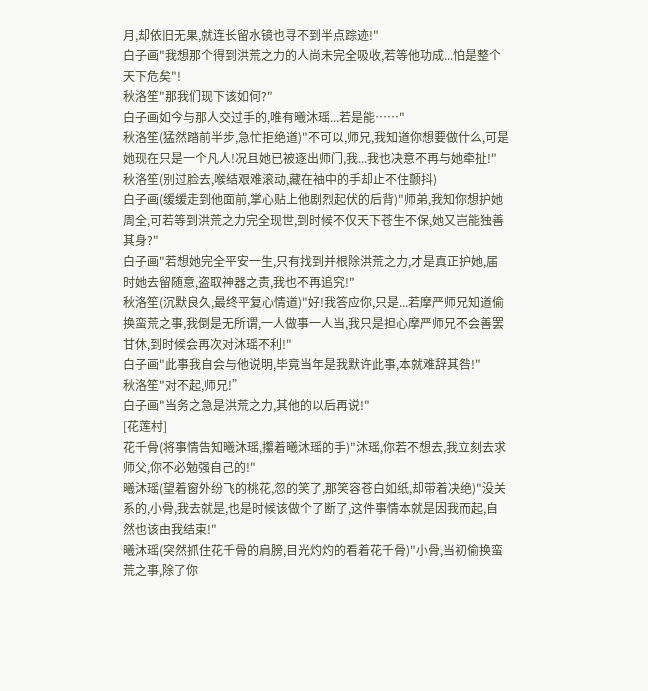月,却依旧无果,就连长留水镜也寻不到半点踪迹!"
白子画"我想那个得到洪荒之力的人尚未完全吸收,若等他功成...怕是整个天下危矣"!
秋洛笙"那我们现下该如何?"
白子画如今与那人交过手的,唯有曦沐瑶...若是能……"
秋洛笙(猛然踏前半步,急忙拒绝道)"不可以,师兄,我知道你想要做什么,可是她现在只是一个凡人!况且她已被逐出师门,我...我也决意不再与她牵扯!"
秋洛笙(别过脸去,喉结艰难滚动,藏在袖中的手却止不住颤抖)
白子画(缓缓走到他面前,掌心贴上他剧烈起伏的后背)"师弟,我知你想护她周全,可若等到洪荒之力完全现世,到时候不仅天下苍生不保,她又岂能独善其身?"
白子画"若想她完全平安一生,只有找到并根除洪荒之力,才是真正护她,届时她去留随意,盗取神器之责,我也不再追究!"
秋洛笙(沉默良久,最终平复心情道)"好!我答应你,只是...若摩严师兄知道偷换蛮荒之事,我倒是无所谓,一人做事一人当,我只是担心摩严师兄不会善罢甘休,到时候会再次对沐瑶不利!"
白子画"此事我自会与他说明,毕竟当年是我默许此事,本就难辞其咎!"
秋洛笙"对不起,师兄!”
白子画"当务之急是洪荒之力,其他的以后再说!"
[花莲村]
花千骨(将事情告知曦沐瑶,攥着曦沐瑶的手)"沐瑶,你若不想去,我立刻去求师父,你不必勉强自己的!"
曦沐瑶(望着窗外纷飞的桃花,忽的笑了,那笑容苍白如纸,却带着决绝)"没关系的,小骨,我去就是,也是时候该做个了断了,这件事情本就是因我而起,自然也该由我结束!"
曦沐瑶(突然抓住花千骨的肩膀,目光灼灼的看着花千骨)"小骨,当初偷换蛮荒之事,除了你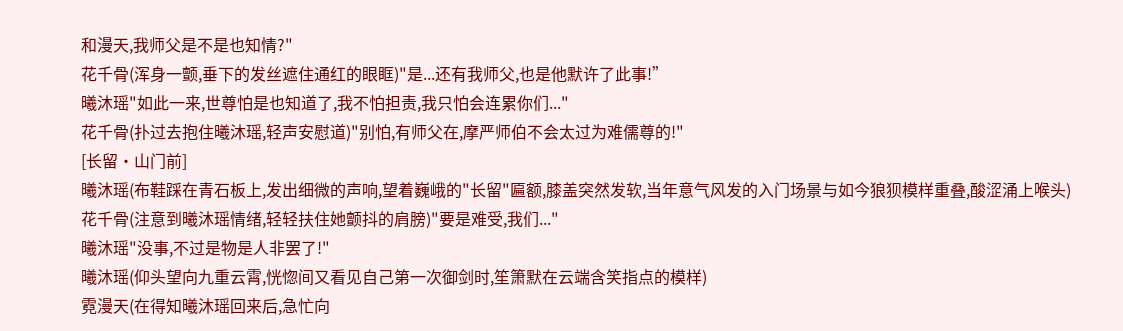和漫天,我师父是不是也知情?"
花千骨(浑身一颤,垂下的发丝遮住通红的眼眶)"是...还有我师父,也是他默许了此事!”
曦沐瑶"如此一来,世尊怕是也知道了,我不怕担责,我只怕会连累你们..."
花千骨(扑过去抱住曦沐瑶,轻声安慰道)"别怕,有师父在,摩严师伯不会太过为难儒尊的!"
[长留·山门前]
曦沐瑶(布鞋踩在青石板上,发出细微的声响,望着巍峨的"长留"匾额,膝盖突然发软,当年意气风发的入门场景与如今狼狈模样重叠,酸涩涌上喉头)
花千骨(注意到曦沐瑶情绪,轻轻扶住她颤抖的肩膀)"要是难受,我们..."
曦沐瑶"没事,不过是物是人非罢了!"
曦沐瑶(仰头望向九重云霄,恍惚间又看见自己第一次御剑时,笙箫默在云端含笑指点的模样)
霓漫天(在得知曦沐瑶回来后,急忙向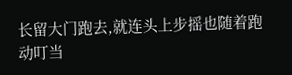长留大门跑去,就连头上步摇也随着跑动叮当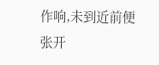作响,未到近前便张开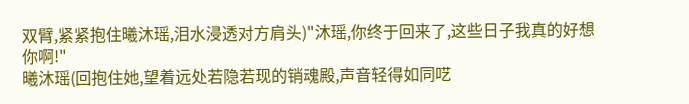双臂,紧紧抱住曦沐瑶,泪水浸透对方肩头)"沐瑶,你终于回来了,这些日子我真的好想你啊!"
曦沐瑶(回抱住她,望着远处若隐若现的销魂殿,声音轻得如同呓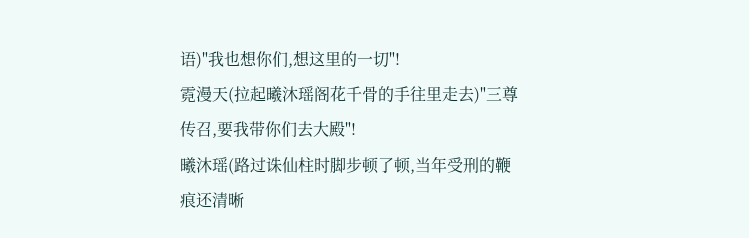语)"我也想你们,想这里的一切"!
霓漫天(拉起曦沐瑶阁花千骨的手往里走去)"三尊传召,要我带你们去大殿"!
曦沐瑶(路过诛仙柱时脚步顿了顿,当年受刑的鞭痕还清晰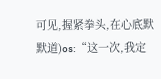可见,握紧拳头,在心底默默道)os:“这一次,我定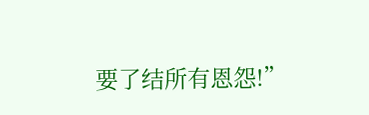要了结所有恩怨!”